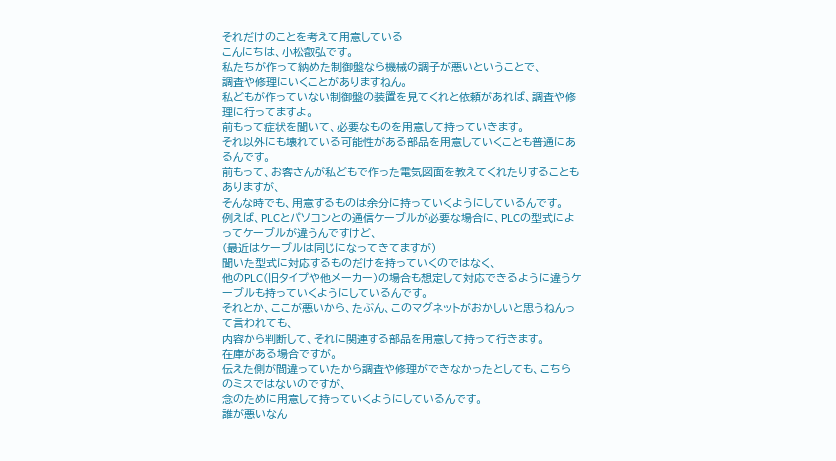それだけのことを考えて用意している
こんにちは、小松叡弘です。
私たちが作って納めた制御盤なら機械の調子が悪いということで、
調査や修理にいくことがありますねん。
私どもが作っていない制御盤の装置を見てくれと依頼があれば、調査や修理に行ってますよ。
前もって症状を聞いて、必要なものを用意して持っていきます。
それ以外にも壊れている可能性がある部品を用意していくことも普通にあるんです。
前もって、お客さんが私どもで作った電気図面を教えてくれたりすることもありますが、
そんな時でも、用意するものは余分に持っていくようにしているんです。
例えば、PLCとパソコンとの通信ケーブルが必要な場合に、PLCの型式によってケーブルが違うんですけど、
(最近はケーブルは同じになってきてますが)
聞いた型式に対応するものだけを持っていくのではなく、
他のPLC(旧タイプや他メーカー)の場合も想定して対応できるように違うケーブルも持っていくようにしているんです。
それとか、ここが悪いから、たぶん、このマグネットがおかしいと思うねんって言われても、
内容から判断して、それに関連する部品を用意して持って行きます。
在庫がある場合ですが。
伝えた側が間違っていたから調査や修理ができなかったとしても、こちらのミスではないのですが、
念のために用意して持っていくようにしているんです。
誰が悪いなん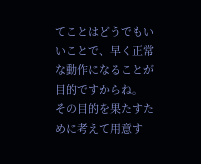てことはどうでもいいことで、早く正常な動作になることが目的ですからね。
その目的を果たすために考えて用意す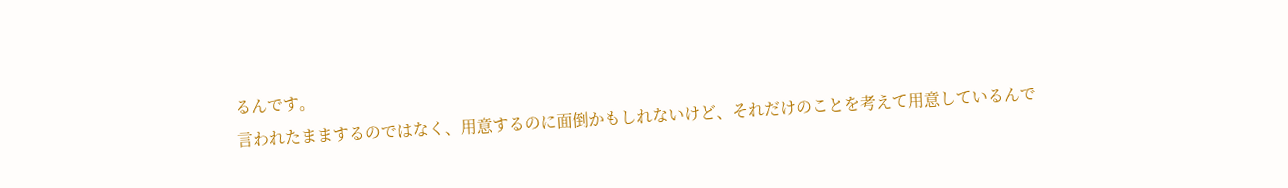るんです。
言われたままするのではなく、用意するのに面倒かもしれないけど、それだけのことを考えて用意しているんで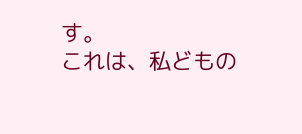す。
これは、私どもの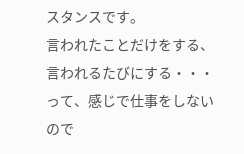スタンスです。
言われたことだけをする、言われるたびにする・・・
って、感じで仕事をしないので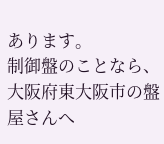あります。
制御盤のことなら、大阪府東大阪市の盤屋さんへ